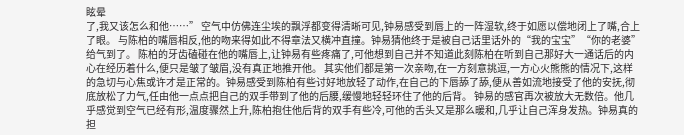眩晕
了,我又该怎么和他……” 空气中仿佛连尘埃的飘浮都变得清晰可见,钟易感受到唇上的一阵湿软,终于如愿以偿地闭上了嘴,合上了眼。 与陈柏的嘴唇相反,他的吻来得如此不得章法又横冲直撞。钟易猜他终于是被自己话里话外的“我的宝宝”“你的老婆”给气到了。 陈柏的牙齿磕碰在他的嘴唇上,让钟易有些疼痛了,可他想到自己并不知道此刻陈柏在听到自己那好大一通话后的内心在经历着什么,便只是皱了皱眉,没有真正地推开他。 其实他们都是第一次亲吻,在一方刻意挑逗,一方心火熊熊的情况下,这样的急切与心焦或许才是正常的。钟易感受到陈柏有些讨好地放轻了动作,在自己的下唇舔了舔,便从善如流地接受了他的安抚,彻底放松了力气,任由他一点点把自己的双手带到了他的后腰,缓慢地轻轻环住了他的后背。 钟易的感官再次被放大无数倍。他几乎感觉到空气已经有形,温度骤然上升,陈柏抱住他后背的双手有些冷,可他的舌头又是那么暖和,几乎让自己浑身发热。钟易真的担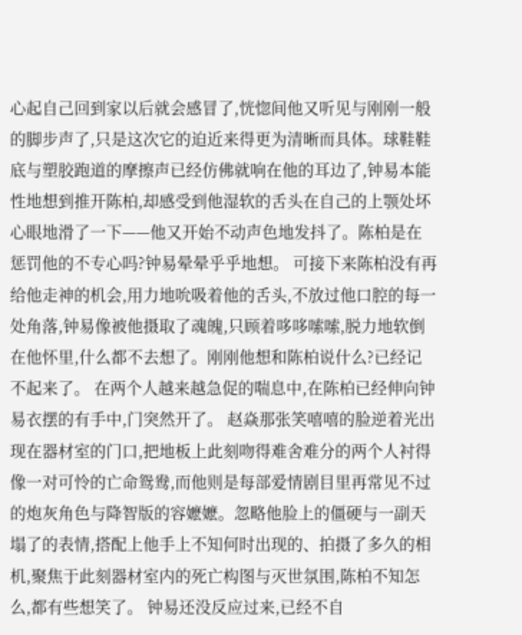心起自己回到家以后就会感冒了,恍惚间他又听见与刚刚一般的脚步声了,只是这次它的迫近来得更为清晰而具体。球鞋鞋底与塑胶跑道的摩擦声已经仿佛就响在他的耳边了,钟易本能性地想到推开陈柏,却感受到他湿软的舌头在自己的上颚处坏心眼地滑了一下——他又开始不动声色地发抖了。陈柏是在惩罚他的不专心吗?钟易晕晕乎乎地想。 可接下来陈柏没有再给他走神的机会,用力地吮吸着他的舌头,不放过他口腔的每一处角落,钟易像被他摄取了魂魄,只顾着哆哆嗦嗦,脱力地软倒在他怀里,什么都不去想了。刚刚他想和陈柏说什么?已经记不起来了。 在两个人越来越急促的喘息中,在陈柏已经伸向钟易衣摆的有手中,门突然开了。 赵焱那张笑嘻嘻的脸逆着光出现在器材室的门口,把地板上此刻吻得难舍难分的两个人衬得像一对可怜的亡命鸳鸯,而他则是每部爱情剧目里再常见不过的炮灰角色与降智版的容嬷嬷。忽略他脸上的僵硬与一副天塌了的表情,搭配上他手上不知何时出现的、拍摄了多久的相机,聚焦于此刻器材室内的死亡构图与灭世氛围,陈柏不知怎么,都有些想笑了。 钟易还没反应过来,已经不自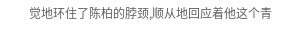觉地环住了陈柏的脖颈,顺从地回应着他这个青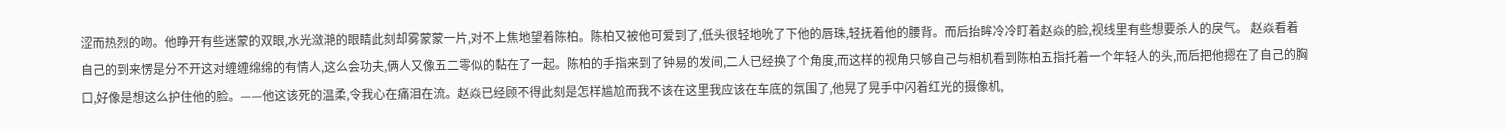涩而热烈的吻。他睁开有些迷蒙的双眼,水光潋滟的眼睛此刻却雾蒙蒙一片,对不上焦地望着陈柏。陈柏又被他可爱到了,低头很轻地吮了下他的唇珠,轻抚着他的腰背。而后抬眸冷冷盯着赵焱的脸,视线里有些想要杀人的戾气。 赵焱看着自己的到来愣是分不开这对缠缠绵绵的有情人,这么会功夫,俩人又像五二零似的黏在了一起。陈柏的手指来到了钟易的发间,二人已经换了个角度,而这样的视角只够自己与相机看到陈柏五指托着一个年轻人的头,而后把他摁在了自己的胸口,好像是想这么护住他的脸。——他这该死的温柔,令我心在痛泪在流。赵焱已经顾不得此刻是怎样尴尬而我不该在这里我应该在车底的氛围了,他晃了晃手中闪着红光的摄像机,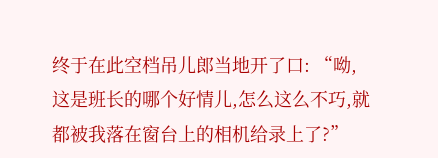终于在此空档吊儿郎当地开了口: “呦,这是班长的哪个好情儿,怎么这么不巧,就都被我落在窗台上的相机给录上了?”